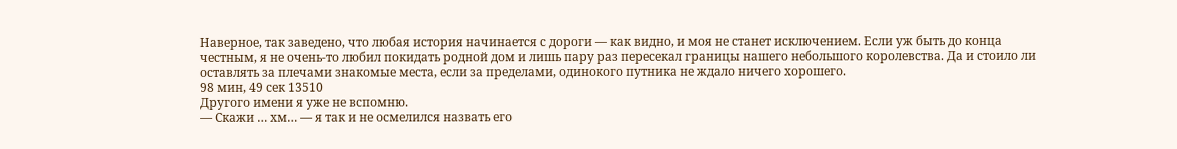Наверное, так заведено, что любая история начинается с дороги — как видно, и моя не станет исключением. Если уж быть до конца честным, я не очень-то любил покидать родной дом и лишь пару раз пересекал границы нашего небольшого королевства. Да и стоило ли оставлять за плечами знакомые места, если за пределами, одинокого путника не ждало ничего хорошего.
98 мин, 49 сек 13510
Другого имени я уже не вспомню.
— Скажи … хм… — я так и не осмелился назвать его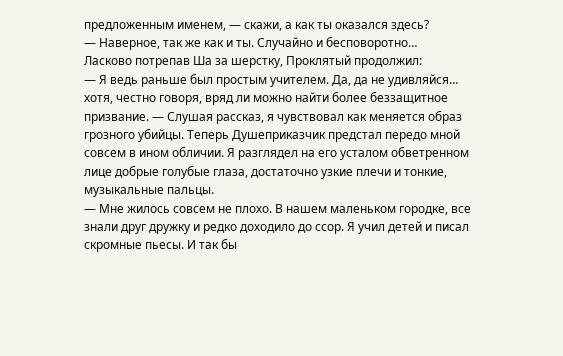предложенным именем, — скажи, а как ты оказался здесь?
— Наверное, так же как и ты. Случайно и бесповоротно…
Ласково потрепав Ша за шерстку, Проклятый продолжил:
— Я ведь раньше был простым учителем. Да, да не удивляйся… хотя, честно говоря, вряд ли можно найти более беззащитное призвание. — Слушая рассказ, я чувствовал как меняется образ грозного убийцы. Теперь Душеприказчик предстал передо мной совсем в ином обличии. Я разглядел на его усталом обветренном лице добрые голубые глаза, достаточно узкие плечи и тонкие, музыкальные пальцы.
— Мне жилось совсем не плохо. В нашем маленьком городке, все знали друг дружку и редко доходило до ссор. Я учил детей и писал скромные пьесы. И так бы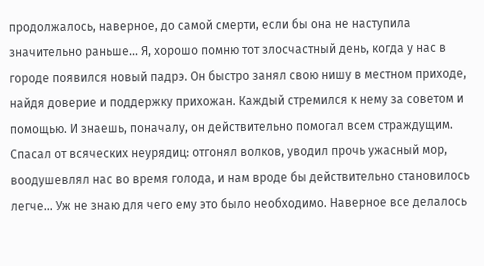продолжалось, наверное, до самой смерти, если бы она не наступила значительно раньше… Я, хорошо помню тот злосчастный день, когда у нас в городе появился новый падрэ. Он быстро занял свою нишу в местном приходе, найдя доверие и поддержку прихожан. Каждый стремился к нему за советом и помощью. И знаешь, поначалу, он действительно помогал всем страждущим. Спасал от всяческих неурядиц: отгонял волков, уводил прочь ужасный мор, воодушевлял нас во время голода, и нам вроде бы действительно становилось легче… Уж не знаю для чего ему это было необходимо. Наверное все делалось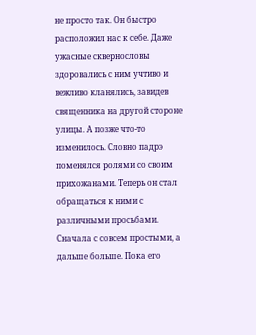не просто так. Он быстро расположил нас к себе. Даже ужасные сквернословы здоровались с ним учтиво и вежливо кланялись, завидев священника на другой стороне улицы. А позже что-то изменилось. Словно падрэ поменялся ролями со своим прихожанами. Теперь он стал обращаться к ними с различными просьбами. Сначала с совсем простыми, а дальше больше. Пока его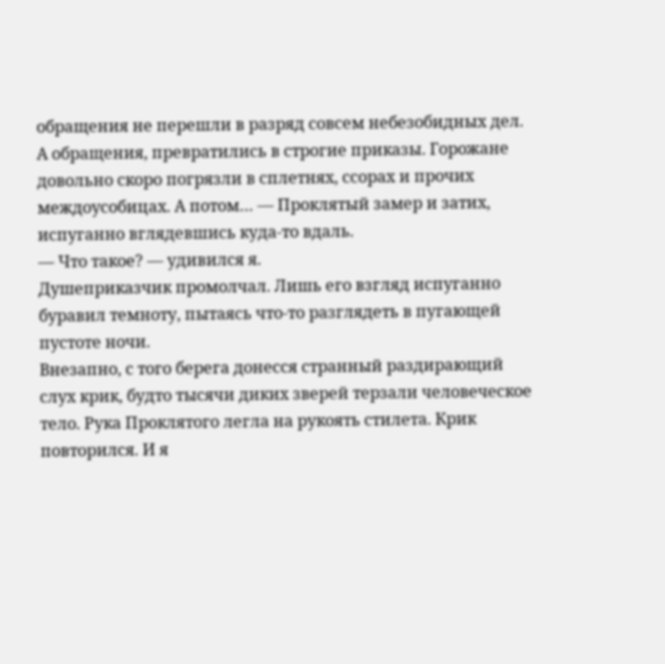обращения не перешли в разряд совсем небезобидных дел. А обращения, превратились в строгие приказы. Горожане довольно скоро погрязли в сплетнях, ссорах и прочих междоусобицах. А потом… — Проклятый замер и затих, испуганно вглядевшись куда-то вдаль.
— Что такое? — удивился я.
Душеприказчик промолчал. Лишь его взгляд испуганно буравил темноту, пытаясь что-то разглядеть в пугающей пустоте ночи.
Внезапно, с того берега донесся странный раздирающий слух крик, будто тысячи диких зверей терзали человеческое тело. Рука Проклятого легла на рукоять стилета. Крик повторился. И я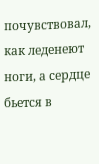почувствовал, как леденеют ноги, а сердце бьется в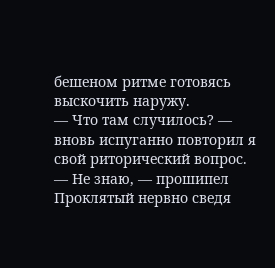бешеном ритме готовясь выскочить наружу.
— Что там случилось? — вновь испуганно повторил я свой риторический вопрос.
— Не знаю, — прошипел Проклятый нервно сведя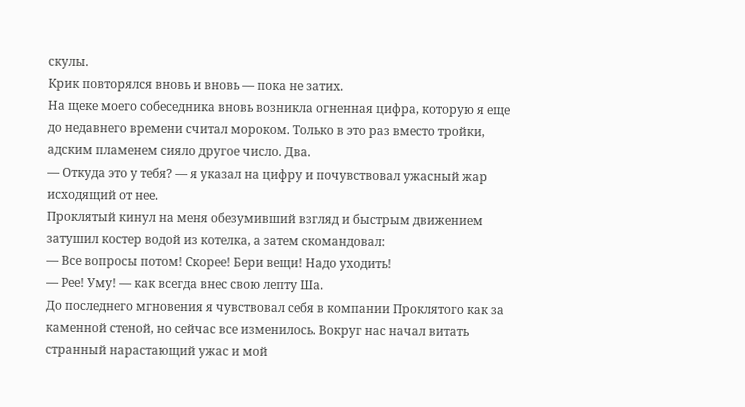скулы.
Крик повторялся вновь и вновь — пока не затих.
На щеке моего собеседника вновь возникла огненная цифра, которую я еще до недавнего времени считал мороком. Только в это раз вместо тройки, адским пламенем сияло другое число. Два.
— Откуда это у тебя? — я указал на цифру и почувствовал ужасный жар исходящий от нее.
Проклятый кинул на меня обезумивший взгляд и быстрым движением затушил костер водой из котелка, а затем скомандовал:
— Все вопросы потом! Скорее! Бери вещи! Надо уходить!
— Рее! Уму! — как всегда внес свою лепту Ша.
До последнего мгновения я чувствовал себя в компании Проклятого как за каменной стеной, но сейчас все изменилось. Вокруг нас начал витать странный нарастающий ужас и мой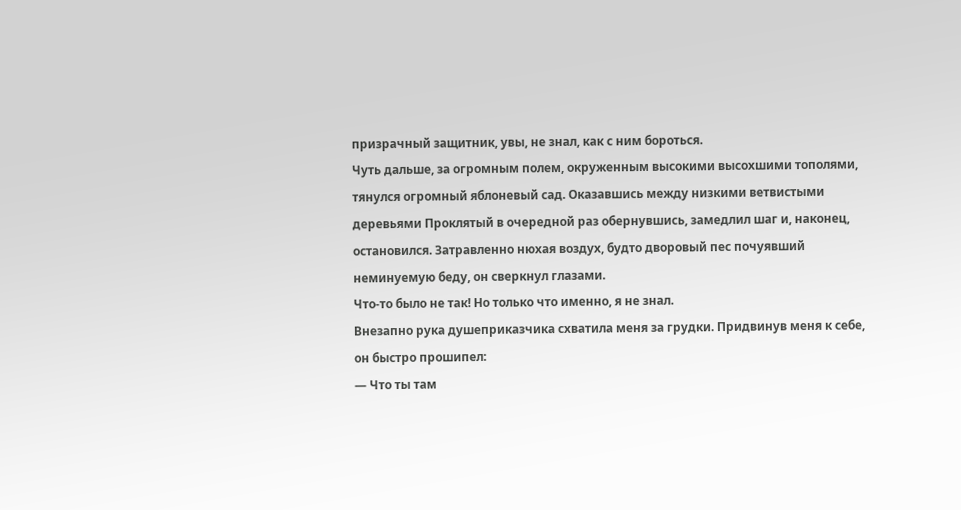призрачный защитник, увы, не знал, как с ним бороться.
Чуть дальше, за огромным полем, окруженным высокими высохшими тополями, тянулся огромный яблоневый сад. Оказавшись между низкими ветвистыми деревьями Проклятый в очередной раз обернувшись, замедлил шаг и, наконец, остановился. Затравленно нюхая воздух, будто дворовый пес почуявший неминуемую беду, он сверкнул глазами.
Что-то было не так! Но только что именно, я не знал.
Внезапно рука душеприказчика схватила меня за грудки. Придвинув меня к себе, он быстро прошипел:
— Что ты там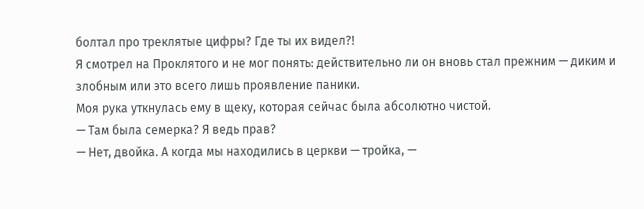болтал про треклятые цифры? Где ты их видел?!
Я смотрел на Проклятого и не мог понять: действительно ли он вновь стал прежним — диким и злобным или это всего лишь проявление паники.
Моя рука уткнулась ему в щеку, которая сейчас была абсолютно чистой.
— Там была семерка? Я ведь прав?
— Нет, двойка. А когда мы находились в церкви — тройка, —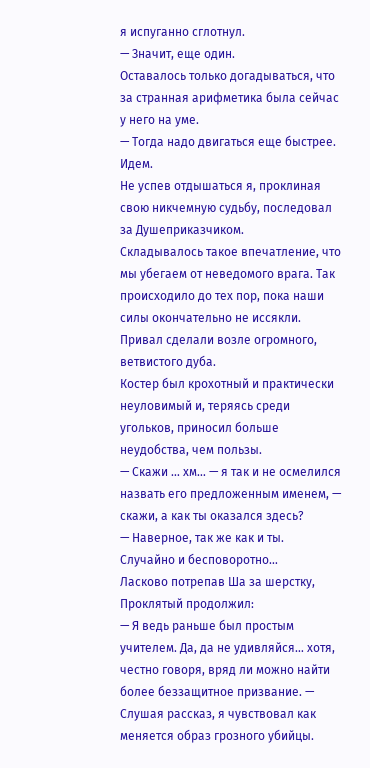я испуганно сглотнул.
— Значит, еще один.
Оставалось только догадываться, что за странная арифметика была сейчас у него на уме.
— Тогда надо двигаться еще быстрее. Идем.
Не успев отдышаться я, проклиная свою никчемную судьбу, последовал за Душеприказчиком.
Складывалось такое впечатление, что мы убегаем от неведомого врага. Так происходило до тех пор, пока наши силы окончательно не иссякли.
Привал сделали возле огромного, ветвистого дуба.
Костер был крохотный и практически неуловимый и, теряясь среди угольков, приносил больше неудобства, чем пользы.
— Скажи … хм… — я так и не осмелился назвать его предложенным именем, — скажи, а как ты оказался здесь?
— Наверное, так же как и ты. Случайно и бесповоротно…
Ласково потрепав Ша за шерстку, Проклятый продолжил:
— Я ведь раньше был простым учителем. Да, да не удивляйся… хотя, честно говоря, вряд ли можно найти более беззащитное призвание. — Слушая рассказ, я чувствовал как меняется образ грозного убийцы.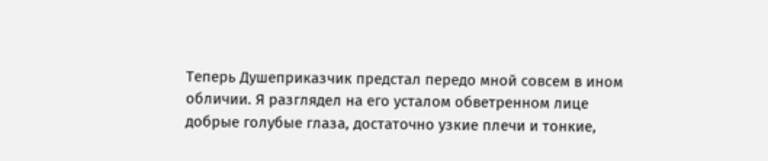Теперь Душеприказчик предстал передо мной совсем в ином обличии. Я разглядел на его усталом обветренном лице добрые голубые глаза, достаточно узкие плечи и тонкие,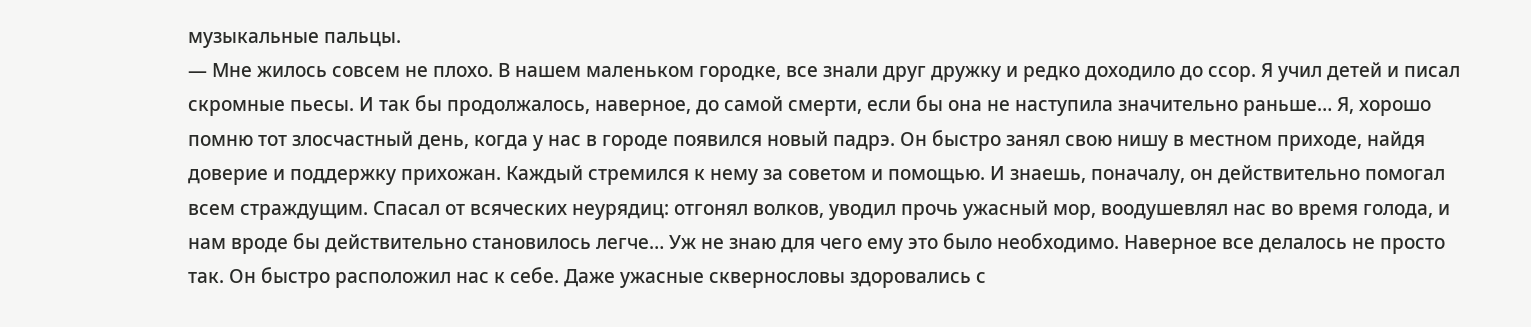музыкальные пальцы.
— Мне жилось совсем не плохо. В нашем маленьком городке, все знали друг дружку и редко доходило до ссор. Я учил детей и писал скромные пьесы. И так бы продолжалось, наверное, до самой смерти, если бы она не наступила значительно раньше… Я, хорошо помню тот злосчастный день, когда у нас в городе появился новый падрэ. Он быстро занял свою нишу в местном приходе, найдя доверие и поддержку прихожан. Каждый стремился к нему за советом и помощью. И знаешь, поначалу, он действительно помогал всем страждущим. Спасал от всяческих неурядиц: отгонял волков, уводил прочь ужасный мор, воодушевлял нас во время голода, и нам вроде бы действительно становилось легче… Уж не знаю для чего ему это было необходимо. Наверное все делалось не просто так. Он быстро расположил нас к себе. Даже ужасные сквернословы здоровались с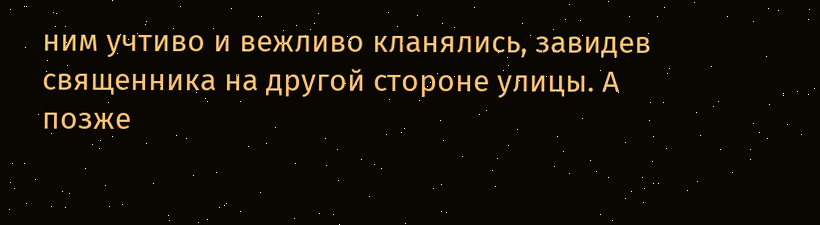ним учтиво и вежливо кланялись, завидев священника на другой стороне улицы. А позже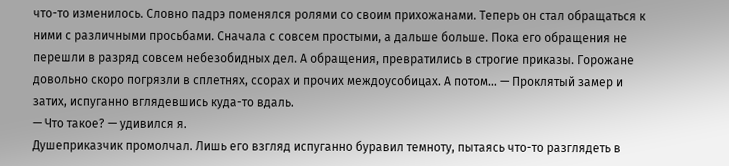что-то изменилось. Словно падрэ поменялся ролями со своим прихожанами. Теперь он стал обращаться к ними с различными просьбами. Сначала с совсем простыми, а дальше больше. Пока его обращения не перешли в разряд совсем небезобидных дел. А обращения, превратились в строгие приказы. Горожане довольно скоро погрязли в сплетнях, ссорах и прочих междоусобицах. А потом… — Проклятый замер и затих, испуганно вглядевшись куда-то вдаль.
— Что такое? — удивился я.
Душеприказчик промолчал. Лишь его взгляд испуганно буравил темноту, пытаясь что-то разглядеть в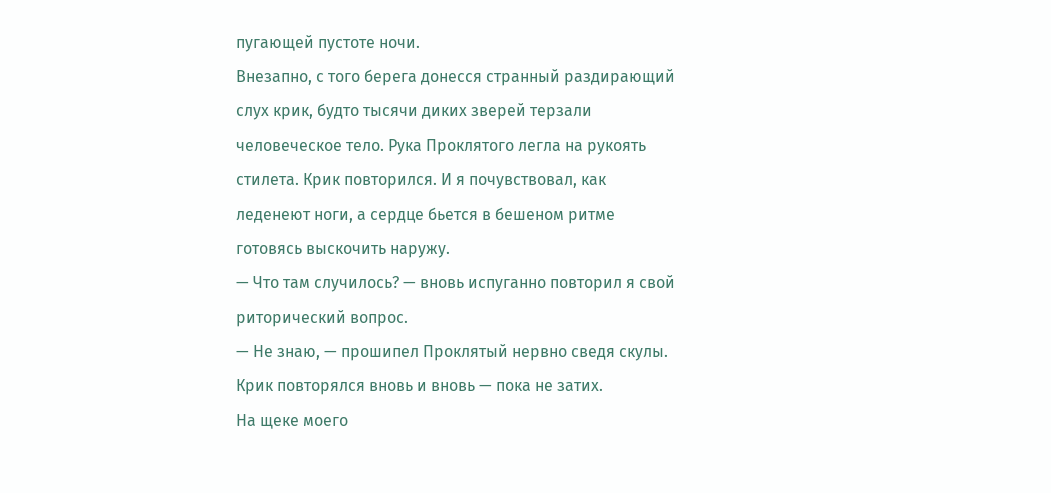пугающей пустоте ночи.
Внезапно, с того берега донесся странный раздирающий слух крик, будто тысячи диких зверей терзали человеческое тело. Рука Проклятого легла на рукоять стилета. Крик повторился. И я почувствовал, как леденеют ноги, а сердце бьется в бешеном ритме готовясь выскочить наружу.
— Что там случилось? — вновь испуганно повторил я свой риторический вопрос.
— Не знаю, — прошипел Проклятый нервно сведя скулы.
Крик повторялся вновь и вновь — пока не затих.
На щеке моего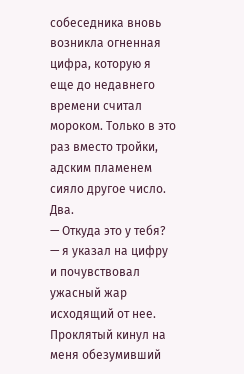собеседника вновь возникла огненная цифра, которую я еще до недавнего времени считал мороком. Только в это раз вместо тройки, адским пламенем сияло другое число. Два.
— Откуда это у тебя? — я указал на цифру и почувствовал ужасный жар исходящий от нее.
Проклятый кинул на меня обезумивший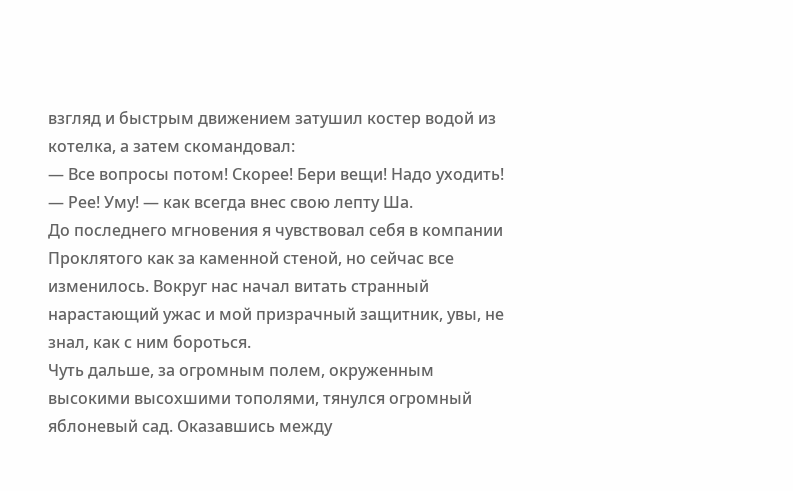взгляд и быстрым движением затушил костер водой из котелка, а затем скомандовал:
— Все вопросы потом! Скорее! Бери вещи! Надо уходить!
— Рее! Уму! — как всегда внес свою лепту Ша.
До последнего мгновения я чувствовал себя в компании Проклятого как за каменной стеной, но сейчас все изменилось. Вокруг нас начал витать странный нарастающий ужас и мой призрачный защитник, увы, не знал, как с ним бороться.
Чуть дальше, за огромным полем, окруженным высокими высохшими тополями, тянулся огромный яблоневый сад. Оказавшись между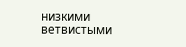низкими ветвистыми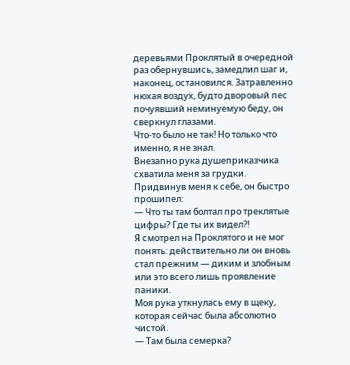деревьями Проклятый в очередной раз обернувшись, замедлил шаг и, наконец, остановился. Затравленно нюхая воздух, будто дворовый пес почуявший неминуемую беду, он сверкнул глазами.
Что-то было не так! Но только что именно, я не знал.
Внезапно рука душеприказчика схватила меня за грудки. Придвинув меня к себе, он быстро прошипел:
— Что ты там болтал про треклятые цифры? Где ты их видел?!
Я смотрел на Проклятого и не мог понять: действительно ли он вновь стал прежним — диким и злобным или это всего лишь проявление паники.
Моя рука уткнулась ему в щеку, которая сейчас была абсолютно чистой.
— Там была семерка?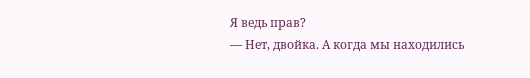Я ведь прав?
— Нет, двойка. А когда мы находились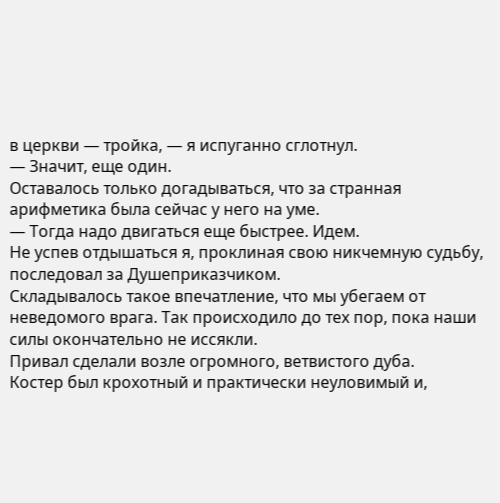в церкви — тройка, — я испуганно сглотнул.
— Значит, еще один.
Оставалось только догадываться, что за странная арифметика была сейчас у него на уме.
— Тогда надо двигаться еще быстрее. Идем.
Не успев отдышаться я, проклиная свою никчемную судьбу, последовал за Душеприказчиком.
Складывалось такое впечатление, что мы убегаем от неведомого врага. Так происходило до тех пор, пока наши силы окончательно не иссякли.
Привал сделали возле огромного, ветвистого дуба.
Костер был крохотный и практически неуловимый и,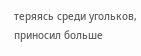теряясь среди угольков, приносил больше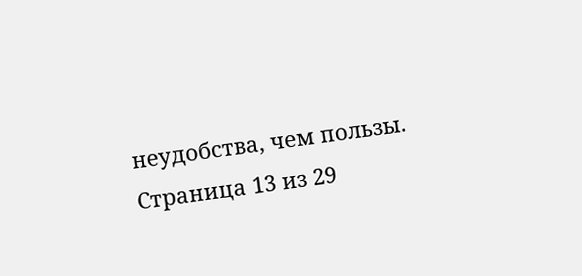неудобства, чем пользы.
Страница 13 из 29